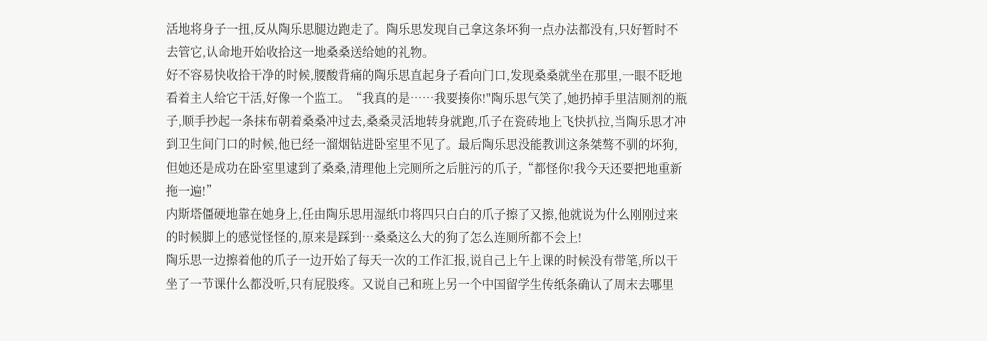活地将身子一扭,反从陶乐思腿边跑走了。陶乐思发现自己拿这条坏狗一点办法都没有,只好暂时不去管它,认命地开始收拾这一地桑桑送给她的礼物。
好不容易快收拾干净的时候,腰酸背痛的陶乐思直起身子看向门口,发现桑桑就坐在那里,一眼不眨地看着主人给它干活,好像一个监工。“我真的是……我要揍你!"陶乐思气笑了,她扔掉手里洁厕剂的瓶子,顺手抄起一条抹布朝着桑桑冲过去,桑桑灵活地转身就跑,爪子在瓷砖地上飞快扒拉,当陶乐思才冲到卫生间门口的时候,他已经一溜烟钻进卧室里不见了。最后陶乐思没能教训这条桀骜不驯的坏狗,但她还是成功在卧室里逮到了桑桑,清理他上完厕所之后脏污的爪子,“都怪你!我今天还要把地重新拖一遍!”
内斯塔僵硬地靠在她身上,任由陶乐思用湿纸巾将四只白白的爪子擦了又擦,他就说为什么刚刚过来的时候脚上的感觉怪怪的,原来是踩到…桑桑这么大的狗了怎么连厕所都不会上!
陶乐思一边擦着他的爪子一边开始了每天一次的工作汇报,说自己上午上课的时候没有带笔,所以干坐了一节课什么都没听,只有屁股疼。又说自己和班上另一个中国留学生传纸条确认了周末去哪里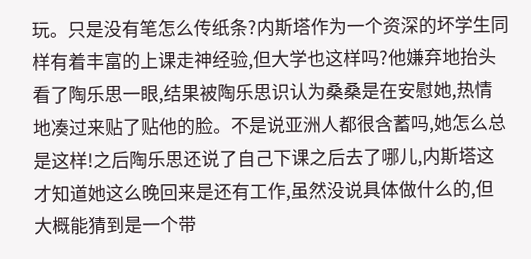玩。只是没有笔怎么传纸条?内斯塔作为一个资深的坏学生同样有着丰富的上课走神经验,但大学也这样吗?他嫌弃地抬头看了陶乐思一眼,结果被陶乐思识认为桑桑是在安慰她,热情地凑过来贴了贴他的脸。不是说亚洲人都很含蓄吗,她怎么总是这样!之后陶乐思还说了自己下课之后去了哪儿,内斯塔这才知道她这么晚回来是还有工作,虽然没说具体做什么的,但大概能猜到是一个带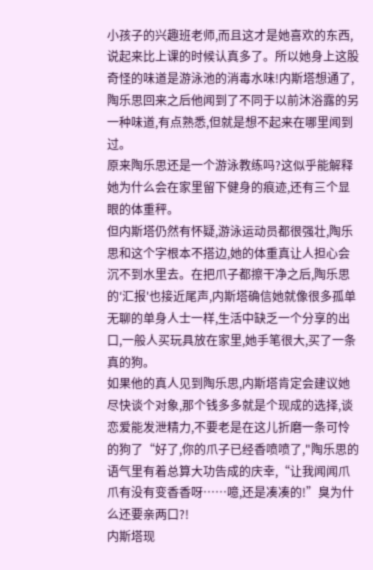小孩子的兴趣班老师,而且这才是她喜欢的东西,说起来比上课的时候认真多了。所以她身上这股奇怪的味道是游泳池的消毒水味!内斯塔想通了,陶乐思回来之后他闻到了不同于以前沐浴露的另一种味道,有点熟悉,但就是想不起来在哪里闻到过。
原来陶乐思还是一个游泳教练吗?这似乎能解释她为什么会在家里留下健身的痕迹,还有三个显眼的体重秤。
但内斯塔仍然有怀疑,游泳运动员都很强壮,陶乐思和这个字根本不搭边,她的体重真让人担心会沉不到水里去。在把爪子都擦干净之后,陶乐思的′汇报'也接近尾声,内斯塔确信她就像很多孤单无聊的单身人士一样,生活中缺乏一个分享的出口,一般人买玩具放在家里,她手笔很大,买了一条真的狗。
如果他的真人见到陶乐思,内斯塔肯定会建议她尽快谈个对象,那个钱多多就是个现成的选择,谈恋爱能发泄精力,不要老是在这儿折磨一条可怜的狗了“好了,你的爪子已经香喷喷了,"陶乐思的语气里有着总算大功告成的庆幸,“让我闻闻爪爪有没有变香香呀……噫,还是凑凑的!”臭为什么还要亲两口?!
内斯塔现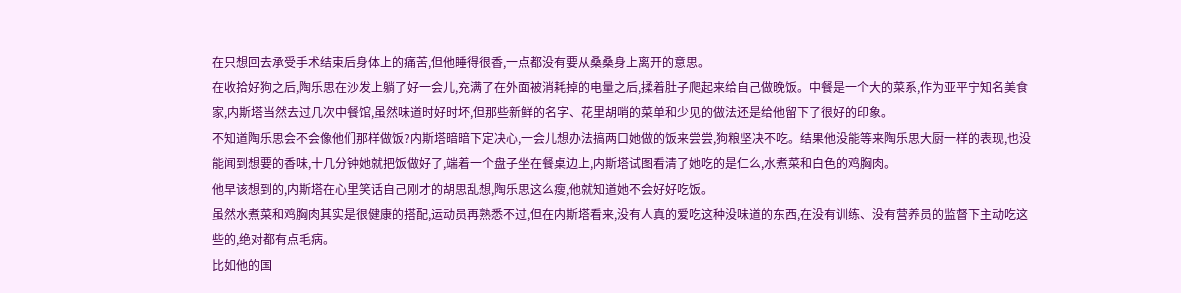在只想回去承受手术结束后身体上的痛苦,但他睡得很香,一点都没有要从桑桑身上离开的意思。
在收拾好狗之后,陶乐思在沙发上躺了好一会儿,充满了在外面被消耗掉的电量之后,揉着肚子爬起来给自己做晚饭。中餐是一个大的菜系,作为亚平宁知名美食家,内斯塔当然去过几次中餐馆,虽然味道时好时坏,但那些新鲜的名字、花里胡哨的菜单和少见的做法还是给他留下了很好的印象。
不知道陶乐思会不会像他们那样做饭?内斯塔暗暗下定决心,一会儿想办法搞两口她做的饭来尝尝,狗粮坚决不吃。结果他没能等来陶乐思大厨一样的表现,也没能闻到想要的香味,十几分钟她就把饭做好了,端着一个盘子坐在餐桌边上,内斯塔试图看清了她吃的是仁么,水煮菜和白色的鸡胸肉。
他早该想到的,内斯塔在心里笑话自己刚才的胡思乱想,陶乐思这么瘦,他就知道她不会好好吃饭。
虽然水煮菜和鸡胸肉其实是很健康的搭配,运动员再熟悉不过,但在内斯塔看来,没有人真的爱吃这种没味道的东西,在没有训练、没有营养员的监督下主动吃这些的,绝对都有点毛病。
比如他的国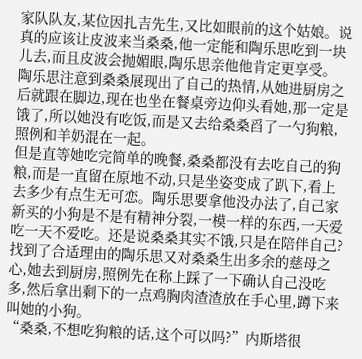家队队友,某位因扎吉先生,又比如眼前的这个姑娘。说真的应该让皮波来当桑桑,他一定能和陶乐思吃到一块儿去,而且皮波会抛媚眼,陶乐思亲他他肯定更享受。
陶乐思注意到桑桑展现出了自己的热情,从她进厨房之后就跟在脚边,现在也坐在餐桌旁边仰头看她,那一定是饿了,所以她没有吃饭,而是又去给桑桑舀了一勺狗粮,照例和羊奶混在一起。
但是直等她吃完简单的晚餐,桑桑都没有去吃自己的狗粮,而是一直留在原地不动,只是坐姿变成了趴下,看上去多少有点生无可恋。陶乐思要拿他没办法了,自己家新买的小狗是不是有精神分裂,一模一样的东西,一天爱吃一天不爱吃。还是说桑桑其实不饿,只是在陪伴自己?找到了合适理由的陶乐思又对桑桑生出多余的慈母之心,她去到厨房,照例先在称上踩了一下确认自己没吃多,然后拿出剩下的一点鸡胸肉渣渣放在手心里,蹲下来叫她的小狗。
“桑桑,不想吃狗粮的话,这个可以吗?”内斯塔很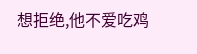想拒绝,他不爱吃鸡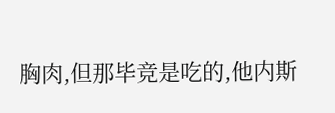胸肉,但那毕竞是吃的,他内斯